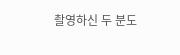촬영하신 두 분도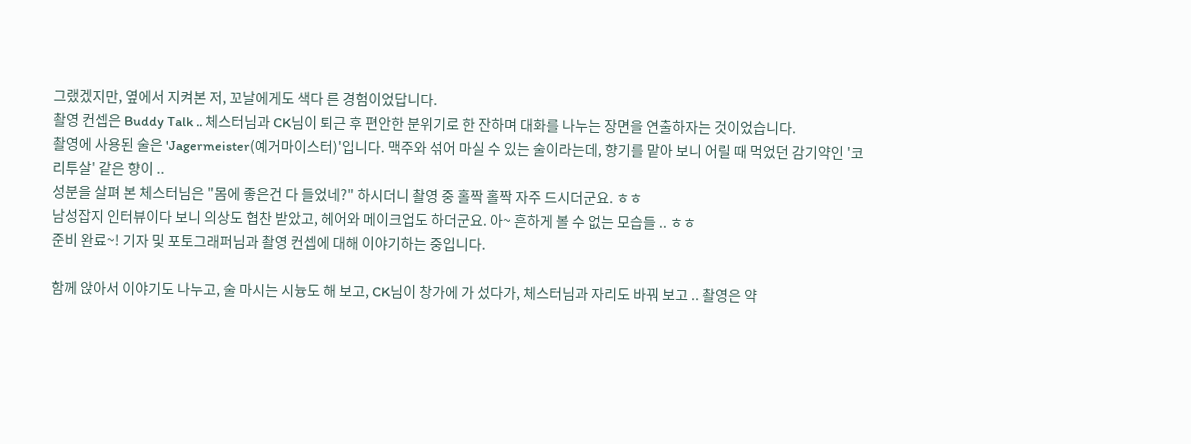그랬겠지만, 옆에서 지켜본 저, 꼬날에게도 색다 른 경험이었답니다.
촬영 컨셉은 Buddy Talk .. 체스터님과 CK님이 퇴근 후 편안한 분위기로 한 잔하며 대화를 나누는 장면을 연출하자는 것이었습니다.
촬영에 사용된 술은 'Jagermeister(예거마이스터)'입니다. 맥주와 섞어 마실 수 있는 술이라는데, 향기를 맡아 보니 어릴 때 먹었던 감기약인 '코리투살' 같은 향이 ..
성분을 살펴 본 체스터님은 "몸에 좋은건 다 들었네?" 하시더니 촬영 중 홀짝 홀짝 자주 드시더군요. ㅎㅎ
남성잡지 인터뷰이다 보니 의상도 협찬 받았고, 헤어와 메이크업도 하더군요. 아~ 흔하게 볼 수 없는 모습들 .. ㅎㅎ
준비 완료~! 기자 및 포토그래퍼님과 촬영 컨셉에 대해 이야기하는 중입니다.

함께 앉아서 이야기도 나누고, 술 마시는 시늉도 해 보고, CK님이 창가에 가 섰다가, 체스터님과 자리도 바꿔 보고 .. 촬영은 약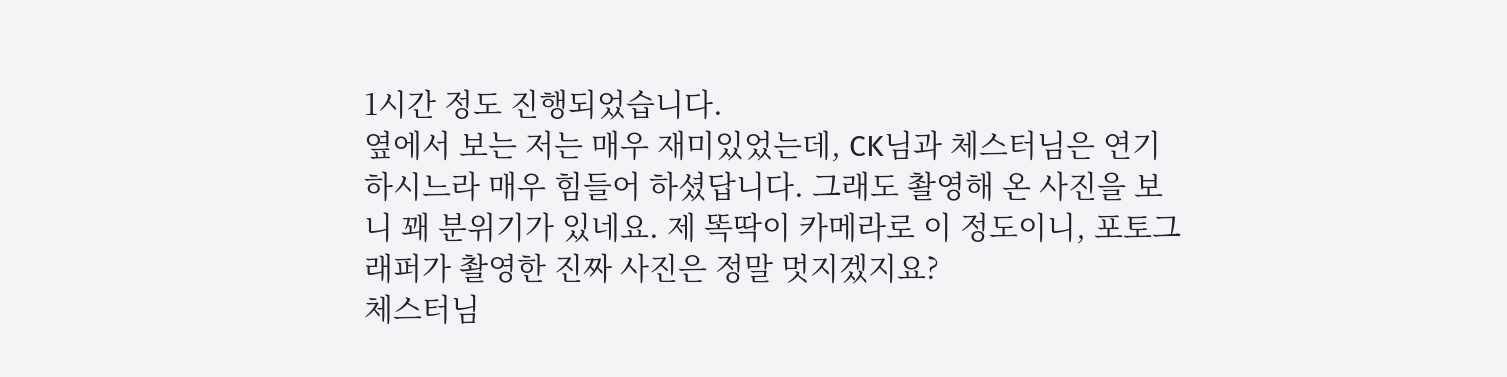1시간 정도 진행되었습니다.
옆에서 보는 저는 매우 재미있었는데, CK님과 체스터님은 연기하시느라 매우 힘들어 하셨답니다. 그래도 촬영해 온 사진을 보니 꽤 분위기가 있네요. 제 똑딱이 카메라로 이 정도이니, 포토그래퍼가 촬영한 진짜 사진은 정말 멋지겠지요?
체스터님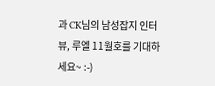과 CK님의 남성잡지 인터뷰, 루엘 11월호를 기대하세요~ :-)